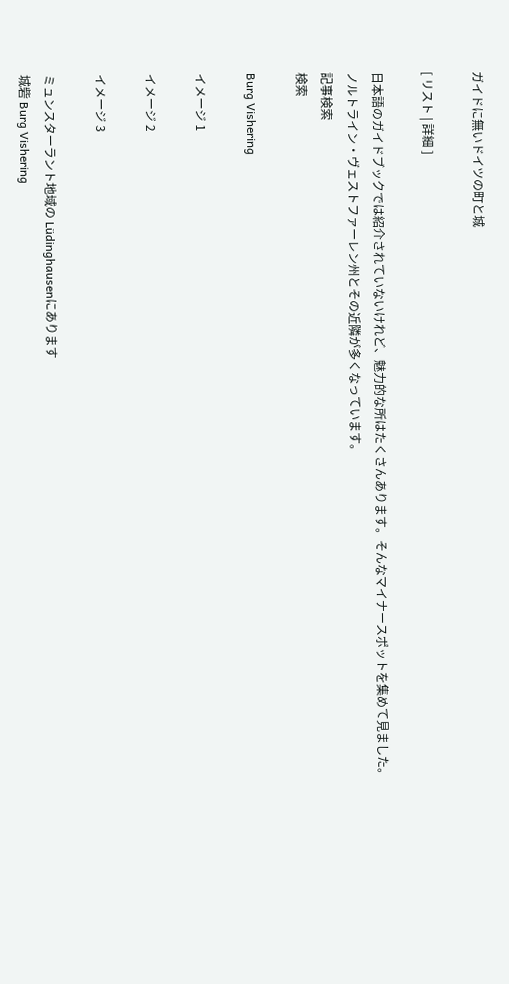ガイドに無いドイツの町と城

[ リスト | 詳細 ]

日本語のガイドブックでは紹介されていないけれど、魅力的な所はたくさんあります。そんなマイナースポットを集めて見ました。
ノルトライン・ヴェストファーレン州とその近隣が多くなっています。
記事検索
検索

Burg Vishering

イメージ 1

イメージ 2

イメージ 3

ミュンスターラント地域の Lüdinghausenにあります
城砦 Burg Vishering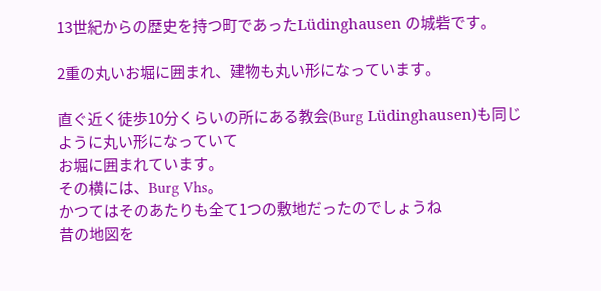13世紀からの歴史を持つ町であったLüdinghausen の城砦です。

2重の丸いお堀に囲まれ、建物も丸い形になっています。

直ぐ近く徒歩10分くらいの所にある教会(Burg Lüdinghausen)も同じように丸い形になっていて
お堀に囲まれています。
その横には、Burg Vhs。
かつてはそのあたりも全て1つの敷地だったのでしょうね
昔の地図を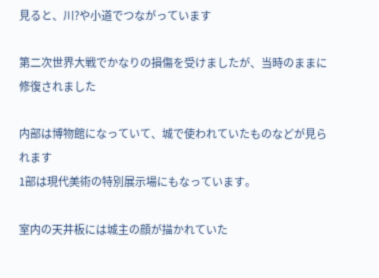見ると、川?や小道でつながっています

第二次世界大戦でかなりの損傷を受けましたが、当時のままに修復されました

内部は博物館になっていて、城で使われていたものなどが見られます
1部は現代美術の特別展示場にもなっています。

室内の天井板には城主の顔が描かれていた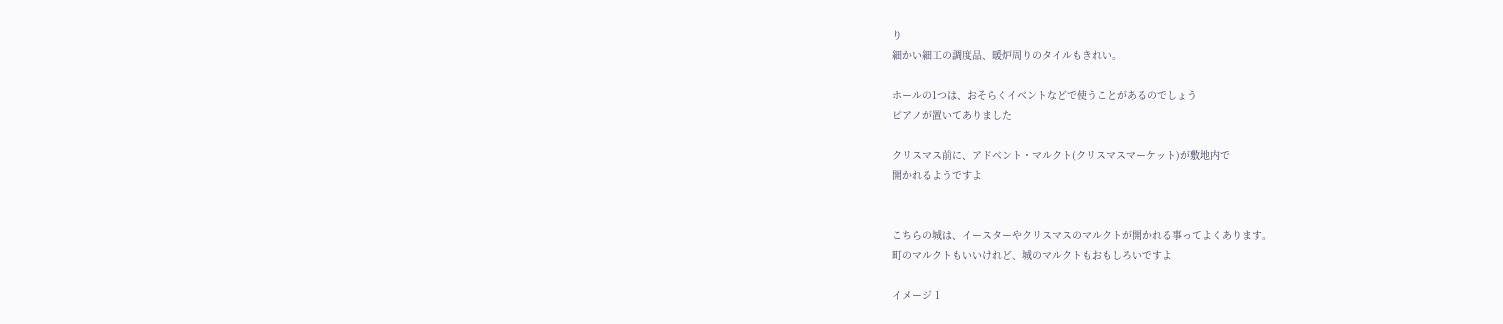り
細かい細工の調度品、暖炉周りのタイルもきれい。

ホールの1つは、おそらくイベントなどで使うことがあるのでしょう
ピアノが置いてありました

クリスマス前に、アドベント・マルクト(クリスマスマーケット)が敷地内で
開かれるようですよ


こちらの城は、イースターやクリスマスのマルクトが開かれる事ってよくあります。
町のマルクトもいいけれど、城のマルクトもおもしろいですよ

イメージ 1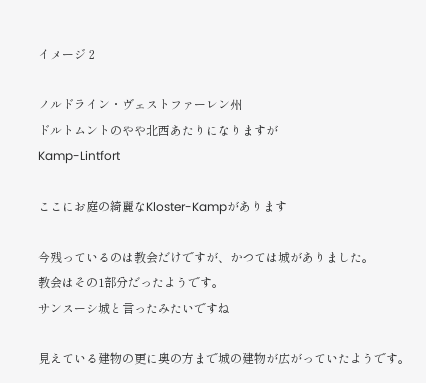イメージ 2

ノルドライン・ヴェストファーレン州
ドルトムントのやや北西あたりになりますが
Kamp-Lintfort

ここにお庭の綺麗なKloster-Kampがあります

今残っているのは教会だけですが、かつては城がありました。
教会はその1部分だったようです。
サンスーシ城と言ったみたいですね

見えている建物の更に奥の方まで城の建物が広がっていたようです。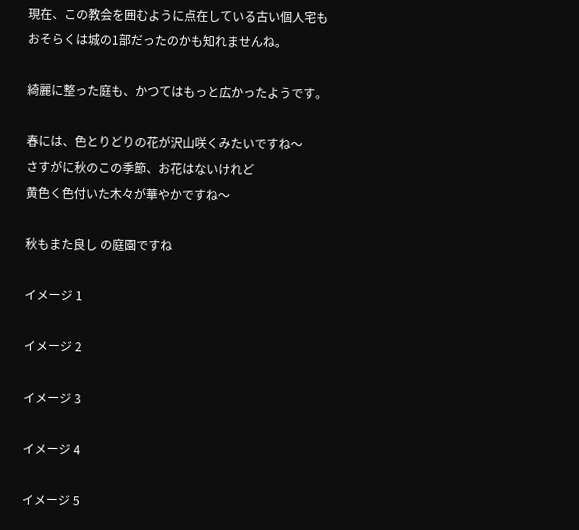現在、この教会を囲むように点在している古い個人宅も
おそらくは城の1部だったのかも知れませんね。

綺麗に整った庭も、かつてはもっと広かったようです。

春には、色とりどりの花が沢山咲くみたいですね〜
さすがに秋のこの季節、お花はないけれど
黄色く色付いた木々が華やかですね〜

秋もまた良し の庭園ですね

イメージ 1

イメージ 2

イメージ 3

イメージ 4

イメージ 5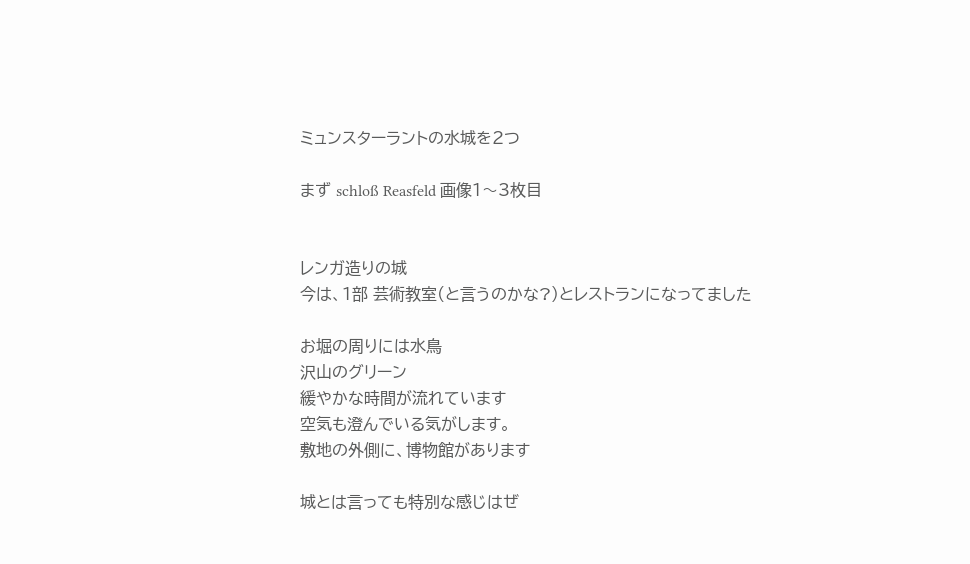ミュンスターラントの水城を2つ

まず schloß Reasfeld 画像1〜3枚目


レンガ造りの城
今は、1部 芸術教室(と言うのかな?)とレストランになってました

お堀の周りには水鳥
沢山のグリーン
緩やかな時間が流れています
空気も澄んでいる気がします。
敷地の外側に、博物館があります

城とは言っても特別な感じはぜ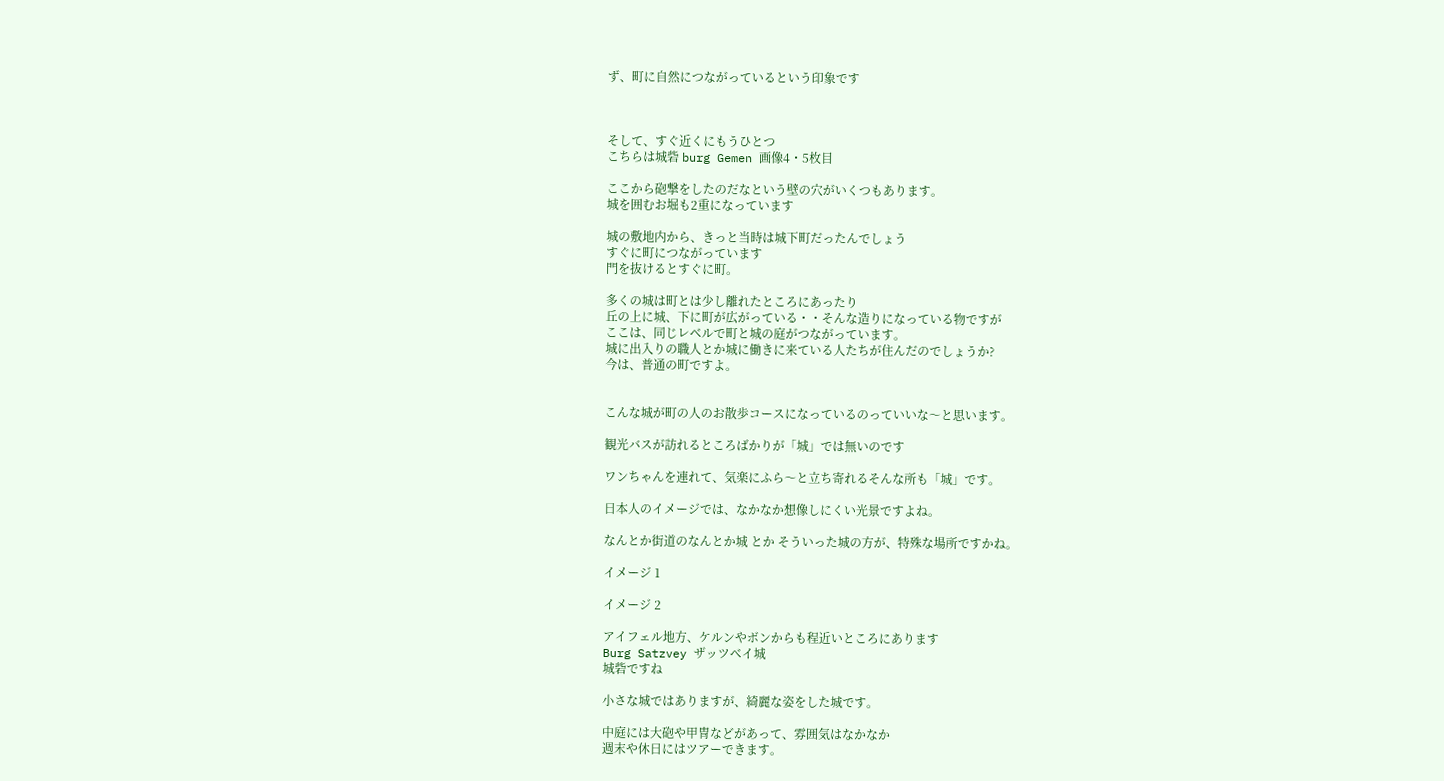ず、町に自然につながっているという印象です



そして、すぐ近くにもうひとつ
こちらは城砦 burg Gemen 画像4・5枚目

ここから砲撃をしたのだなという壁の穴がいくつもあります。
城を囲むお堀も2重になっています

城の敷地内から、きっと当時は城下町だったんでしょう
すぐに町につながっています
門を抜けるとすぐに町。

多くの城は町とは少し離れたところにあったり
丘の上に城、下に町が広がっている・・そんな造りになっている物ですが
ここは、同じレベルで町と城の庭がつながっています。
城に出入りの職人とか城に働きに来ている人たちが住んだのでしょうか?
今は、普通の町ですよ。


こんな城が町の人のお散歩コースになっているのっていいな〜と思います。

観光バスが訪れるところばかりが「城」では無いのです

ワンちゃんを連れて、気楽にふら〜と立ち寄れるそんな所も「城」です。

日本人のイメージでは、なかなか想像しにくい光景ですよね。

なんとか街道のなんとか城 とか そういった城の方が、特殊な場所ですかね。

イメージ 1

イメージ 2

アイフェル地方、ケルンやボンからも程近いところにあります
Burg Satzvey ザッツベイ城
城砦ですね

小さな城ではありますが、綺麗な姿をした城です。

中庭には大砲や甲冑などがあって、雰囲気はなかなか
週末や休日にはツアーできます。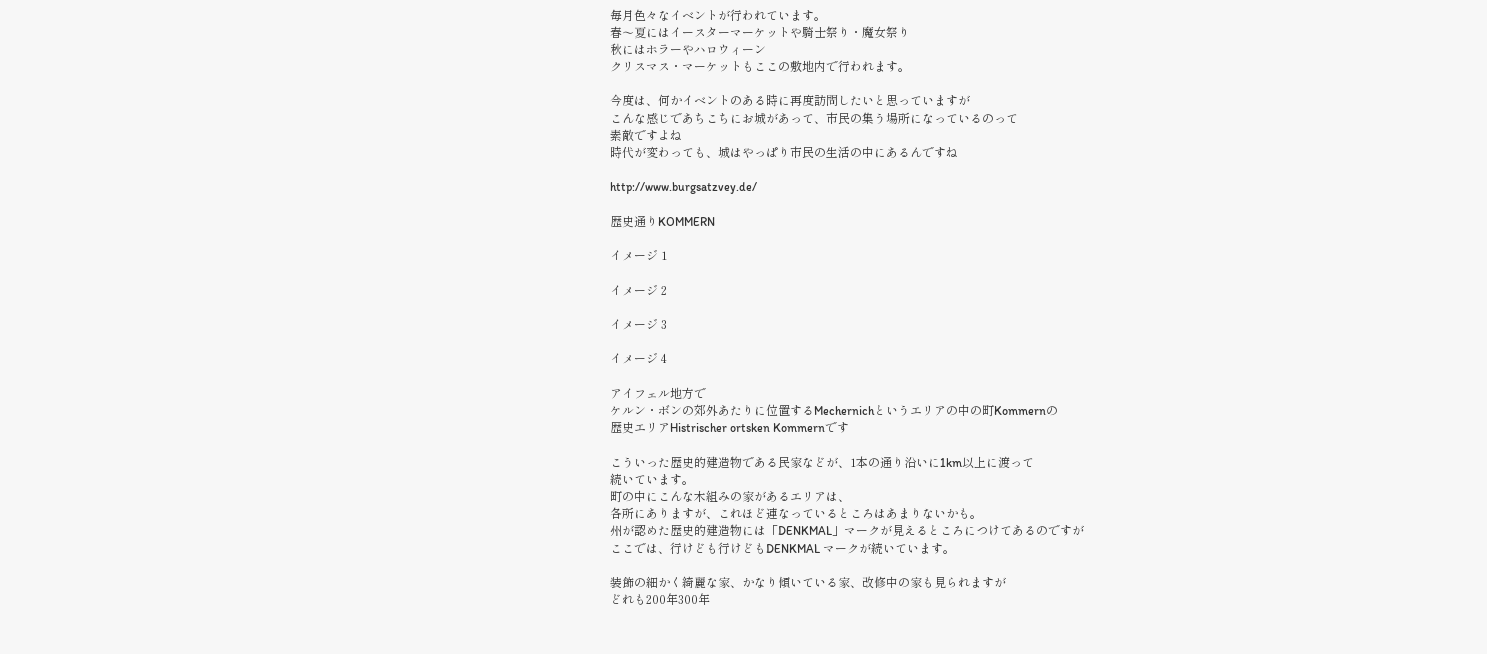毎月色々なイベントが行われています。
春〜夏にはイースターマーケットや騎士祭り・魔女祭り
秋にはホラーやハロウィーン
クリスマス・マーケットもここの敷地内で行われます。

今度は、何かイベントのある時に再度訪問したいと思っていますが
こんな感じであちこちにお城があって、市民の集う場所になっているのって
素敵ですよね
時代が変わっても、城はやっぱり市民の生活の中にあるんですね

http://www.burgsatzvey.de/

歴史通りKOMMERN

イメージ 1

イメージ 2

イメージ 3

イメージ 4

アイフェル地方で
ケルン・ボンの郊外あたりに位置するMechernichというエリアの中の町Kommernの
歴史エリアHistrischer ortsken Kommernです

こういった歴史的建造物である民家などが、1本の通り沿いに1km以上に渡って
続いています。
町の中にこんな木組みの家があるエリアは、
各所にありますが、これほど連なっているところはあまりないかも。
州が認めた歴史的建造物には「DENKMAL」マークが見えるところにつけてあるのですが
ここでは、行けども行けどもDENKMAL マークが続いています。

装飾の細かく綺麗な家、かなり傾いている家、改修中の家も見られますが
どれも200年300年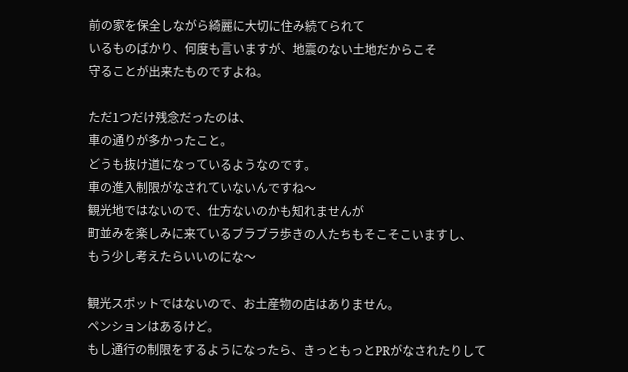前の家を保全しながら綺麗に大切に住み続てられて
いるものばかり、何度も言いますが、地震のない土地だからこそ
守ることが出来たものですよね。

ただ1つだけ残念だったのは、
車の通りが多かったこと。
どうも抜け道になっているようなのです。
車の進入制限がなされていないんですね〜
観光地ではないので、仕方ないのかも知れませんが
町並みを楽しみに来ているブラブラ歩きの人たちもそこそこいますし、
もう少し考えたらいいのにな〜

観光スポットではないので、お土産物の店はありません。
ペンションはあるけど。
もし通行の制限をするようになったら、きっともっとPRがなされたりして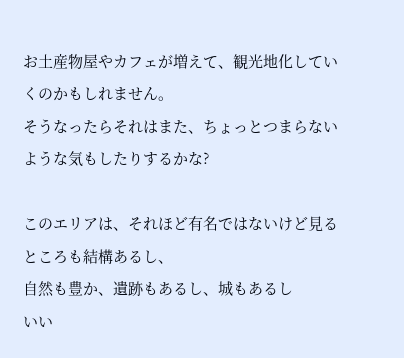お土産物屋やカフェが増えて、観光地化していくのかもしれません。
そうなったらそれはまた、ちょっとつまらないような気もしたりするかな?

このエリアは、それほど有名ではないけど見るところも結構あるし、
自然も豊か、遺跡もあるし、城もあるし
いい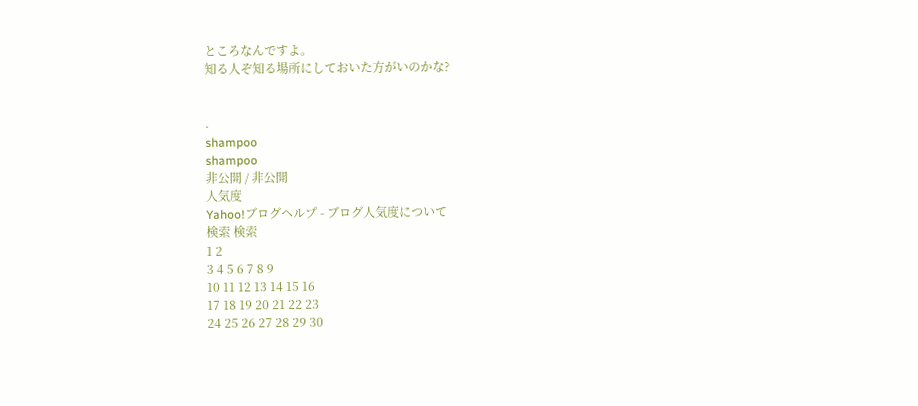ところなんですよ。
知る人ぞ知る場所にしておいた方がいのかな?


.
shampoo
shampoo
非公開 / 非公開
人気度
Yahoo!ブログヘルプ - ブログ人気度について
検索 検索
1 2
3 4 5 6 7 8 9
10 11 12 13 14 15 16
17 18 19 20 21 22 23
24 25 26 27 28 29 30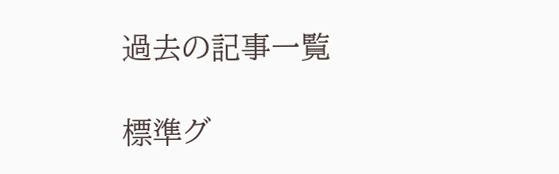過去の記事一覧

標準グ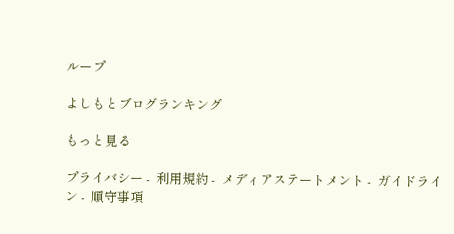ループ

よしもとブログランキング

もっと見る

プライバシー -  利用規約 -  メディアステートメント -  ガイドライン -  順守事項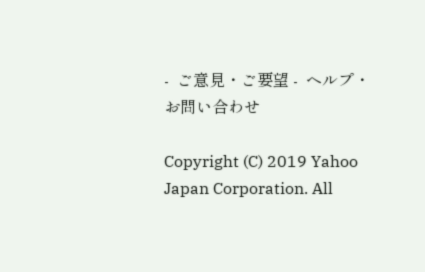-  ご意見・ご要望 -  ヘルプ・お問い合わせ

Copyright (C) 2019 Yahoo Japan Corporation. All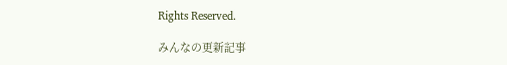Rights Reserved.

みんなの更新記事